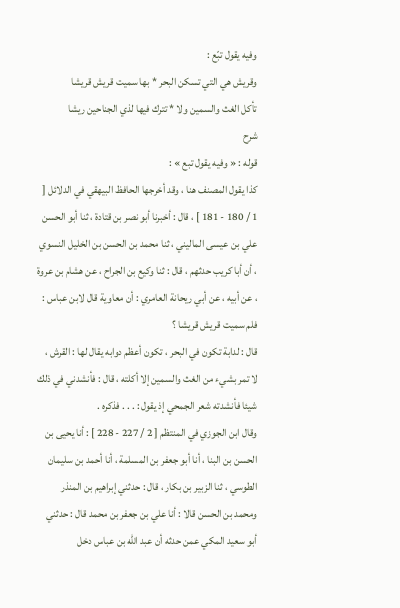وفيه يقول تبّع :
وقريش هي التي تسكن البحر * بها سميت قريش قريشا
تأكل الغث والسمين ولا * تترك فيها لذي الجناحين ريشا
شرح
قوله : « وفيه يقول تبع » :
كذا يقول المصنف هنا ، وقد أخرجها الحافظ البيهقي في الدلائل [ 1 / 180 - 181 ] ، قال : أخبرنا أبو نصر بن قتادة ، ثنا أبو الحسن علي بن عيسى الماليني ، ثنا محمد بن الحسن بن الخليل النسوي ، أن أبا كريب حدثهم ، قال : ثنا وكيع بن الجراح ، عن هشام بن عروة ، عن أبيه ، عن أبي ريحانة العامري : أن معاوية قال لابن عباس : فلم سميت قريش قريشا ؟
قال : لدابة تكون في البحر ، تكون أعظم دوابه يقال لها : القرش ، لا تمر بشيء من الغث والسمين إلا أكلته ، قال : فأنشدني في ذلك شيئا فأنشدته شعر الجمحي إذ يقول : . . . فذكره .
وقال ابن الجوزي في المنتظم [ 2 / 227 - 228 ] : أنا يحيى بن الحسن بن البنا ، أنا أبو جعفر بن المسلمة ، أنا أحمد بن سليمان الطوسي ، ثنا الزبير بن بكار ، قال : حدثني إبراهيم بن المنذر ومحمد بن الحسن قالا : أنا علي بن جعفر بن محمد قال : حدثني أبو سعيد المكي عمن حدثه أن عبد اللّه بن عباس دخل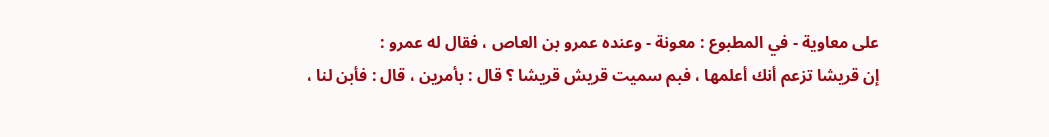على معاوية - في المطبوع : معونة - وعنده عمرو بن العاص ، فقال له عمرو :
إن قريشا تزعم أنك أعلمها ، فبم سميت قريش قريشا ؟ قال : بأمرين ، قال : فأبن لنا ،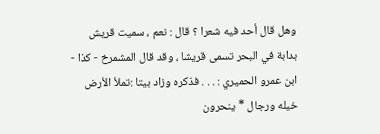وهل قال أحد فيه شعرا ؟ قال : نعم ، سميت قريش بدابة في البحر تسمى قريشا ، وقد قال المشمرخ - كذا - ابن عمرو الحميري : . . . فذكره وزاد بيتا :تملأ الأرض خيله ورجال * ينحرون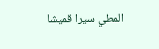المطي سيرا قميشا